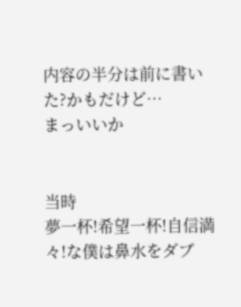内容の半分は前に書いた?かもだけど…
まっいいか


当時
夢一杯!希望一杯!自信満々!な僕は鼻水をダブ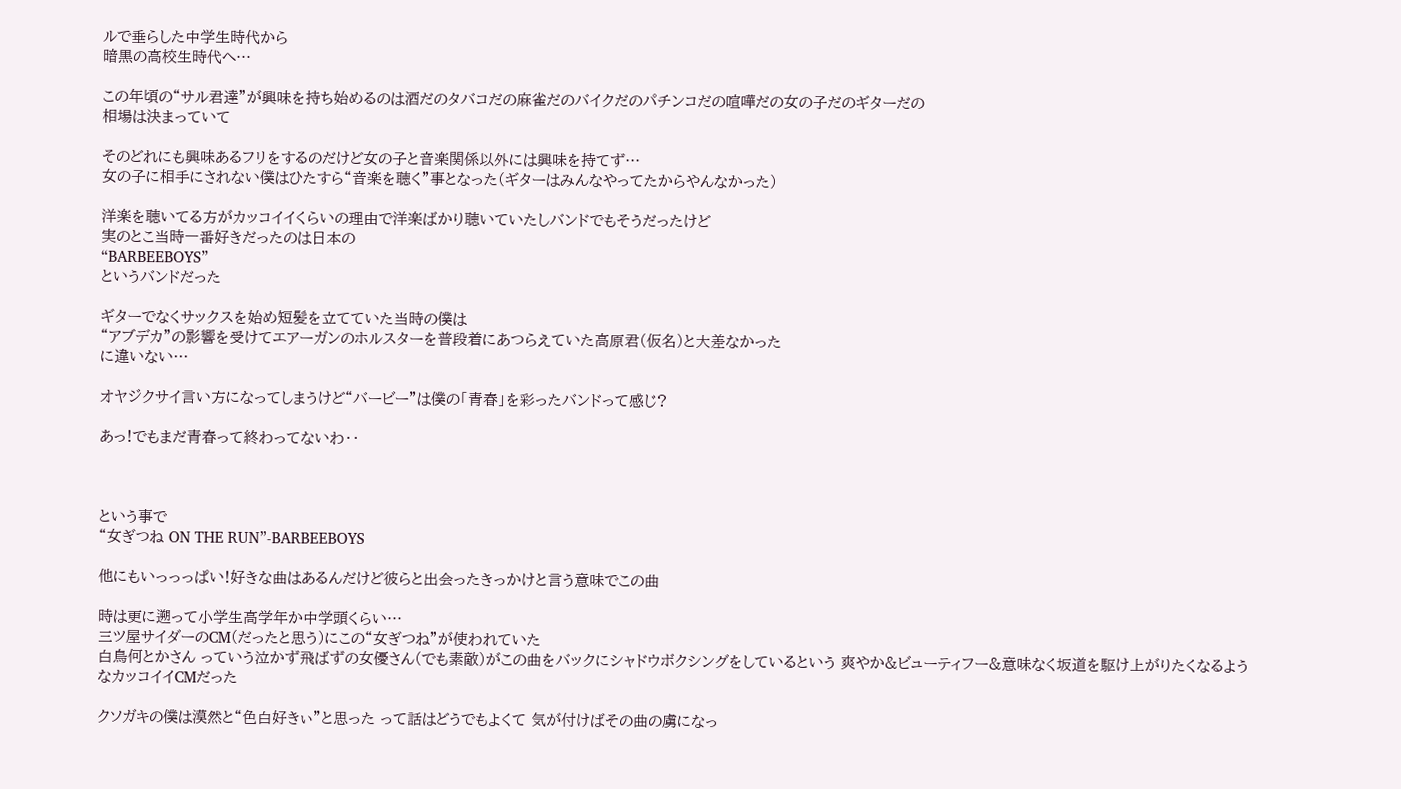ルで垂らした中学生時代から
暗黒の高校生時代へ…

この年頃の“サル君達”が興味を持ち始めるのは酒だのタバコだの麻雀だのバイクだのパチンコだの喧嘩だの女の子だのギターだの
相場は決まっていて

そのどれにも興味あるフリをするのだけど女の子と音楽関係以外には興味を持てず…
女の子に相手にされない僕はひたすら“音楽を聴く”事となった(ギターはみんなやってたからやんなかった)

洋楽を聴いてる方がカッコイイくらいの理由で洋楽ばかり聴いていたしバンドでもそうだったけど
実のとこ当時一番好きだったのは日本の
“BARBEEBOYS”
というバンドだった

ギターでなくサックスを始め短髪を立てていた当時の僕は
“アブデカ”の影響を受けてエアーガンのホルスターを普段着にあつらえていた高原君(仮名)と大差なかった
に違いない…

オヤジクサイ言い方になってしまうけど“バービー”は僕の「青春」を彩ったバンドって感じ?

あっ!でもまだ青春って終わってないわ‥



という事で
“女ぎつね ON THE RUN”-BARBEEBOYS

他にもいっっっぱい!好きな曲はあるんだけど彼らと出会ったきっかけと言う意味でこの曲

時は更に遡って小学生高学年か中学頭くらい…
三ツ屋サイダーのCM(だったと思う)にこの“女ぎつね”が使われていた
白鳥何とかさん っていう泣かず飛ばずの女優さん(でも素敵)がこの曲をバックにシャドウボクシングをしているという 爽やか&ビューティフー&意味なく坂道を駆け上がりたくなるようなカッコイイCMだった

クソガキの僕は漠然と“色白好きぃ”と思った って話はどうでもよくて 気が付けばその曲の虜になっ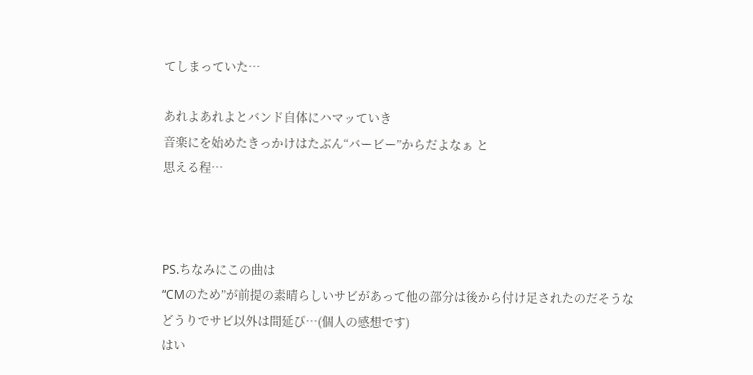てしまっていた…

あれよあれよとバンド自体にハマッていき
音楽にを始めたきっかけはたぶん“バービー”からだよなぁ と
思える程…



PS.ちなみにこの曲は
“CMのため”が前提の素晴らしいサビがあって他の部分は後から付け足されたのだそうな
どうりでサビ以外は間延び…(個人の感想です)
はい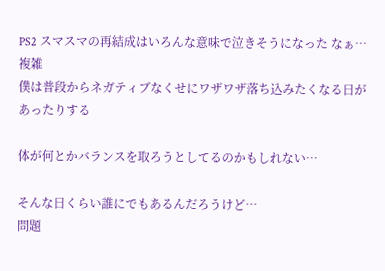PS2 スマスマの再結成はいろんな意味で泣きそうになった なぁ…
複雑
僕は普段からネガティブなくせにワザワザ落ち込みたくなる日があったりする

体が何とかバランスを取ろうとしてるのかもしれない…

そんな日くらい誰にでもあるんだろうけど…
問題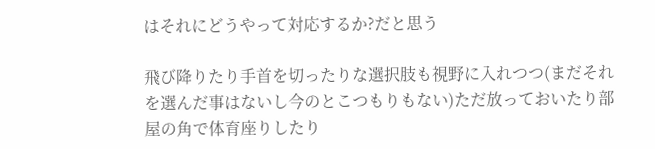はそれにどうやって対応するか?だと思う

飛び降りたり手首を切ったりな選択肢も視野に入れつつ(まだそれを選んだ事はないし今のとこつもりもない)ただ放っておいたり部屋の角で体育座りしたり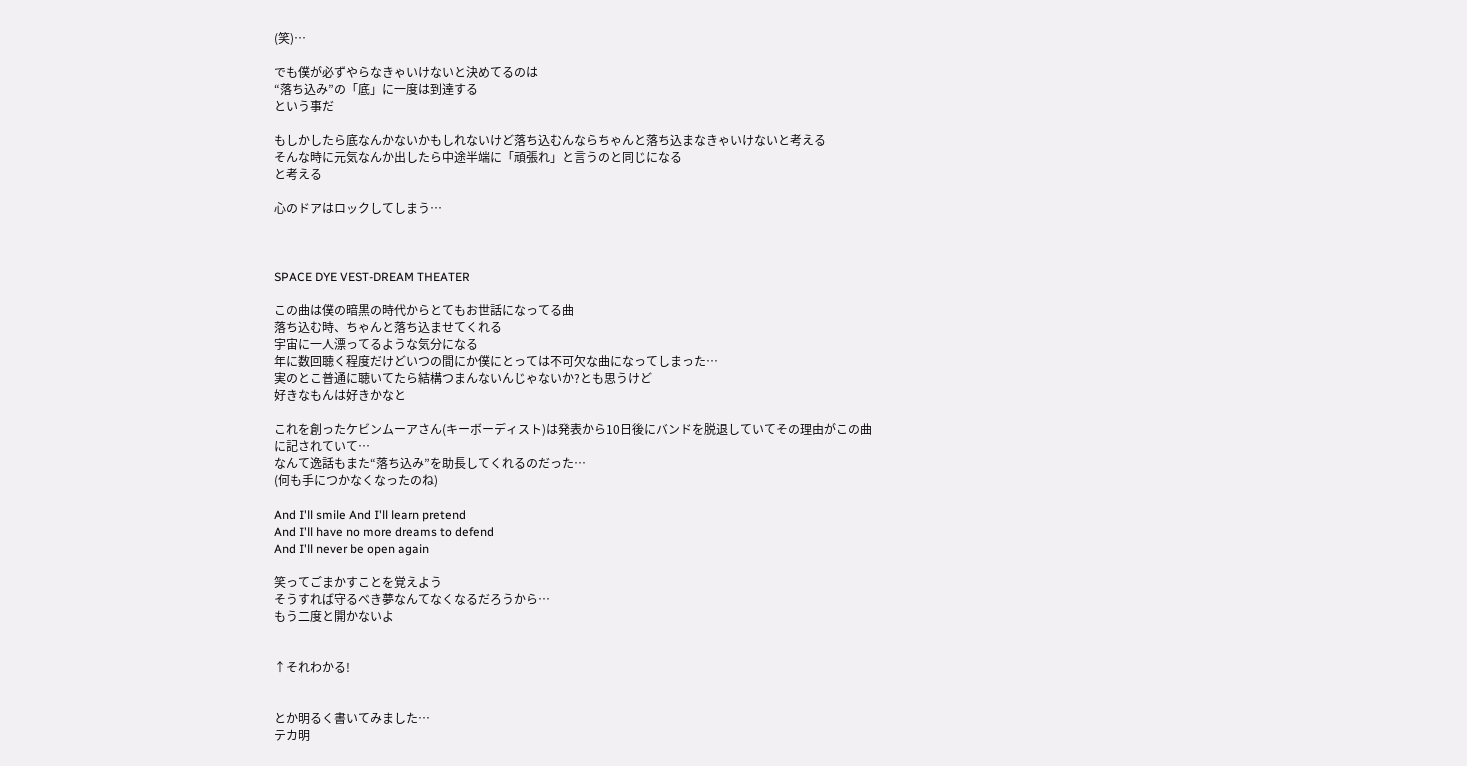(笑)…

でも僕が必ずやらなきゃいけないと決めてるのは
“落ち込み”の「底」に一度は到達する
という事だ

もしかしたら底なんかないかもしれないけど落ち込むんならちゃんと落ち込まなきゃいけないと考える
そんな時に元気なんか出したら中途半端に「頑張れ」と言うのと同じになる
と考える

心のドアはロックしてしまう…



SPACE DYE VEST-DREAM THEATER

この曲は僕の暗黒の時代からとてもお世話になってる曲
落ち込む時、ちゃんと落ち込ませてくれる
宇宙に一人漂ってるような気分になる
年に数回聴く程度だけどいつの間にか僕にとっては不可欠な曲になってしまった…
実のとこ普通に聴いてたら結構つまんないんじゃないか?とも思うけど
好きなもんは好きかなと

これを創ったケビンムーアさん(キーボーディスト)は発表から10日後にバンドを脱退していてその理由がこの曲に記されていて…
なんて逸話もまた“落ち込み”を助長してくれるのだった…
(何も手につかなくなったのね)

And I'll smile And I'll learn pretend
And I'll have no more dreams to defend
And I'll never be open again

笑ってごまかすことを覚えよう
そうすれば守るべき夢なんてなくなるだろうから…
もう二度と開かないよ


↑それわかる!


とか明るく書いてみました…
テカ明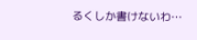るくしか書けないわ…